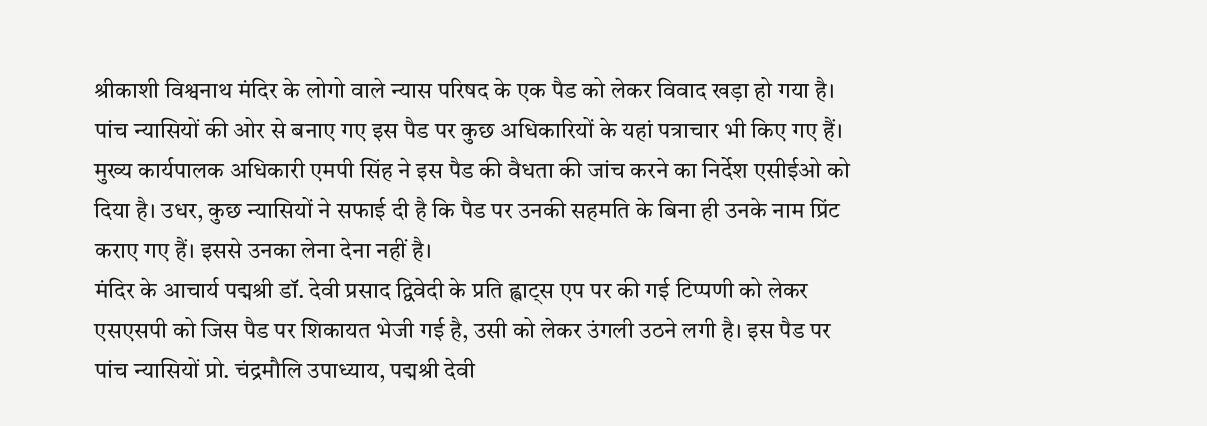श्रीकाशी विश्वनाथ मंदिर के लोगो वाले न्यास परिषद के एक पैड को लेकर विवाद खड़ा हो गया है। पांच न्यासियों की ओर से बनाए गए इस पैड पर कुछ अधिकारियों के यहां पत्राचार भी किए गए हैं। मुख्य कार्यपालक अधिकारी एमपी सिंह ने इस पैड की वैधता की जांच करने का निर्देश एसीईओ को दिया है। उधर, कुछ न्यासियों ने सफाई दी है कि पैड पर उनकी सहमति के बिना ही उनके नाम प्रिंट कराए गए हैं। इससे उनका लेना देना नहीं है।
मंदिर के आचार्य पद्मश्री डॉ. देवी प्रसाद द्विवेदी के प्रति ह्वाट्स एप पर की गई टिप्पणी को लेकर एसएसपी को जिस पैड पर शिकायत भेजी गई है, उसी को लेकर उंगली उठने लगी है। इस पैड पर पांच न्यासियों प्रो. चंद्रमौलि उपाध्याय, पद्मश्री देवी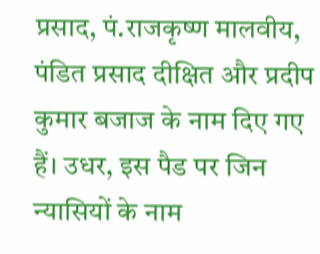प्रसाद, पं.राजकृष्ण मालवीय, पंडित प्रसाद दीक्षित और प्रदीप कुमार बजाज के नाम दिए गए हैं। उधर, इस पैड पर जिन न्यासियों के नाम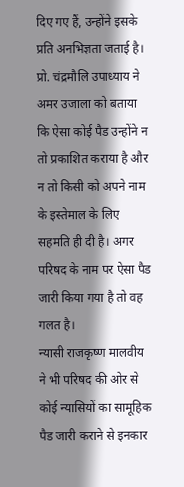दिए गए हैं, उन्होंने इसके प्रति अनभिज्ञता जताई है। प्रो. चंद्रमौलि उपाध्याय ने अमर उजाला को बताया कि ऐसा कोई पैड उन्होंने न तो प्रकाशित कराया है और न तो किसी को अपने नाम के इस्तेमाल के लिए सहमति ही दी है। अगर परिषद के नाम पर ऐसा पैड जारी किया गया है तो वह गलत है।
न्यासी राजकृष्ण मालवीय ने भी परिषद की ओर से कोई न्यासियों का सामूहिक पैड जारी कराने से इनकार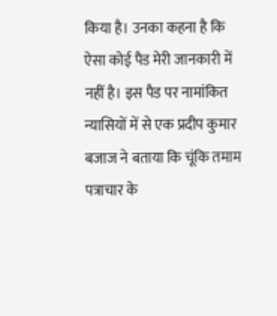किया है। उनका कहना है कि ऐसा कोई पैड मेरी जानकारी में नहीं है। इस पैड पर नामांकित न्यासियों में से एक प्रदीप कुमार बजाज ने बताया कि चूंकि तमाम पत्राचार के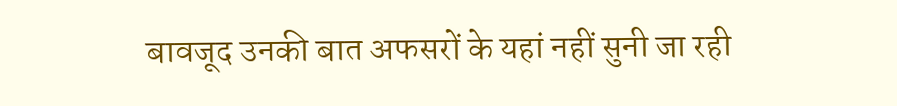बावजूद उनकी बात अफसरों के यहां नहीं सुनी जा रही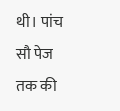थी। पांच सौ पेज तक की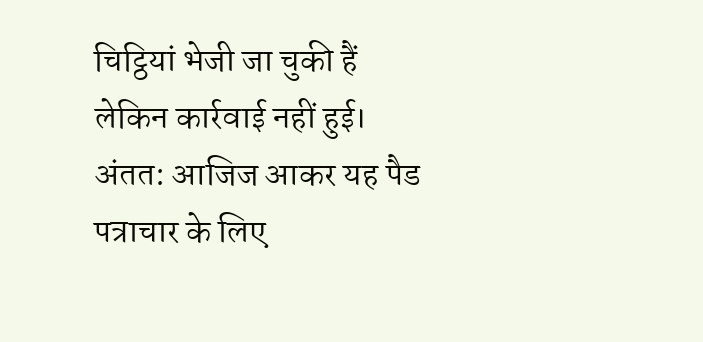चिट्ठियां भेजी जा चुकी हैं लेकिन कार्रवाई नहीं हुई। अंतत: आजिज आकर यह पैड पत्राचार के लिए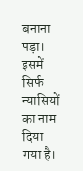बनाना पड़ा। इसमें सिर्फ न्यासियों का नाम दिया गया है।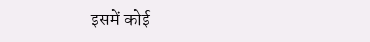इसमें कोई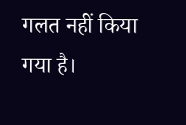गलत नहीं किया गया है।